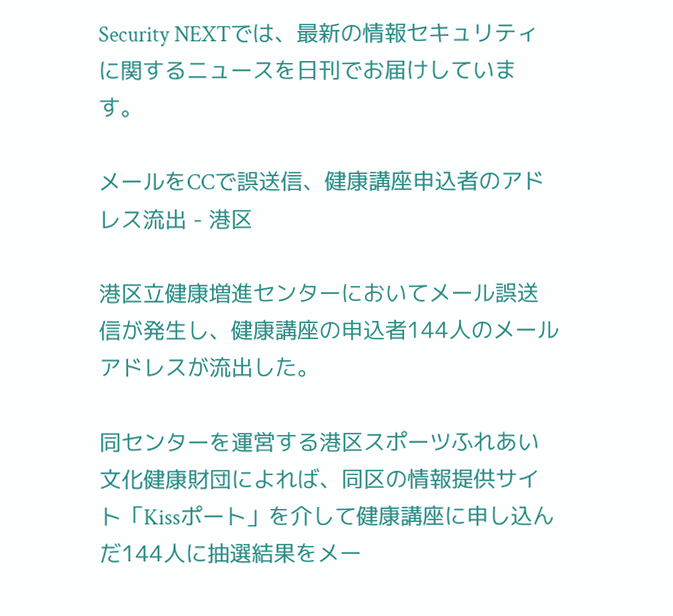Security NEXTでは、最新の情報セキュリティに関するニュースを日刊でお届けしています。

メールをCCで誤送信、健康講座申込者のアドレス流出 - 港区

港区立健康増進センターにおいてメール誤送信が発生し、健康講座の申込者144人のメールアドレスが流出した。

同センターを運営する港区スポーツふれあい文化健康財団によれば、同区の情報提供サイト「Kissポート」を介して健康講座に申し込んだ144人に抽選結果をメー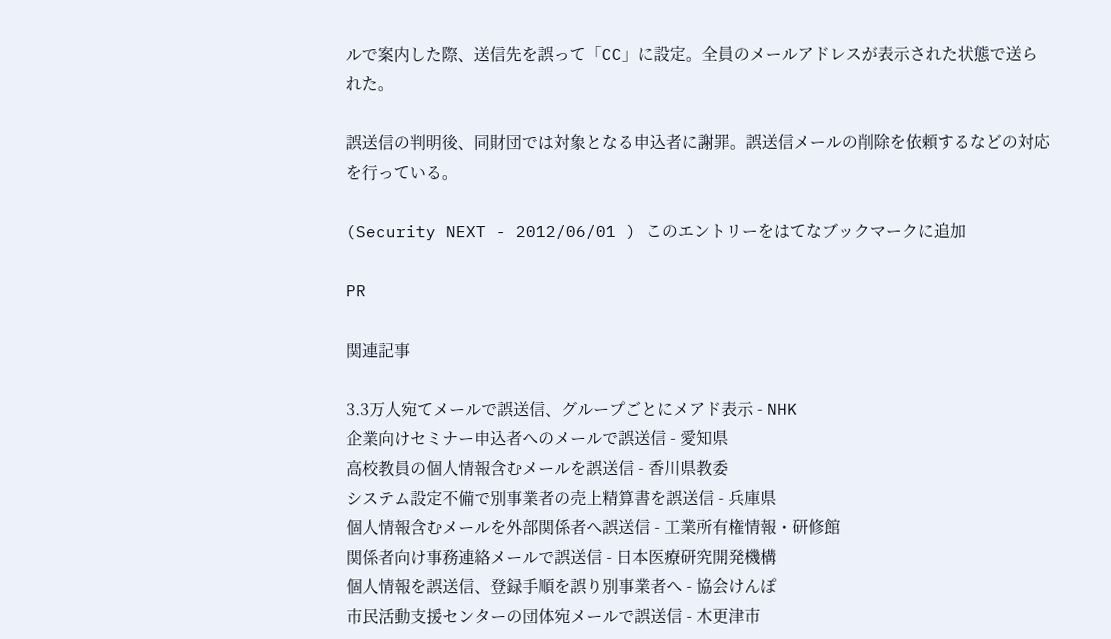ルで案内した際、送信先を誤って「CC」に設定。全員のメールアドレスが表示された状態で送られた。

誤送信の判明後、同財団では対象となる申込者に謝罪。誤送信メールの削除を依頼するなどの対応を行っている。

(Security NEXT - 2012/06/01 ) このエントリーをはてなブックマークに追加

PR

関連記事

3.3万人宛てメールで誤送信、グループごとにメアド表示 - NHK
企業向けセミナー申込者へのメールで誤送信 - 愛知県
高校教員の個人情報含むメールを誤送信 - 香川県教委
システム設定不備で別事業者の売上精算書を誤送信 - 兵庫県
個人情報含むメールを外部関係者へ誤送信 - 工業所有権情報・研修館
関係者向け事務連絡メールで誤送信 - 日本医療研究開発機構
個人情報を誤送信、登録手順を誤り別事業者へ - 協会けんぽ
市民活動支援センターの団体宛メールで誤送信 - 木更津市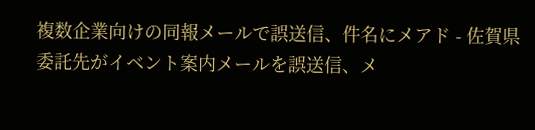複数企業向けの同報メールで誤送信、件名にメアド - 佐賀県
委託先がイベント案内メールを誤送信、メ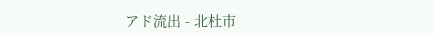アド流出 - 北杜市